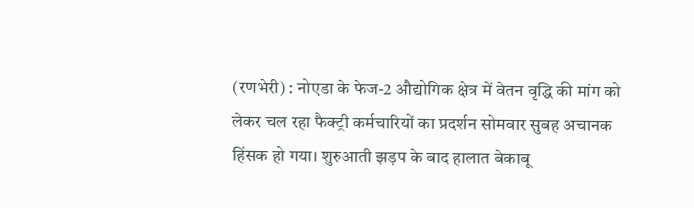(रणभेरी) : नोएडा के फेज-2 औद्योगिक क्षेत्र में वेतन वृद्धि की मांग को लेकर चल रहा फैक्ट्री कर्मचारियों का प्रदर्शन सोमवार सुबह अचानक हिंसक हो गया। शुरुआती झड़प के बाद हालात बेकाबू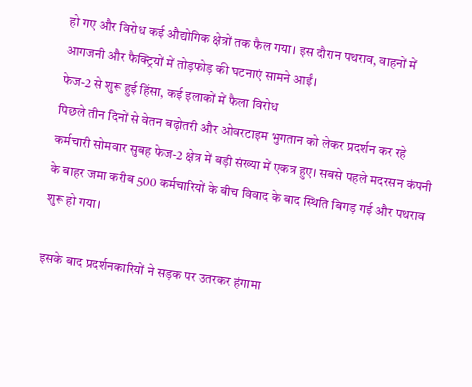हो गए और विरोध कई औद्योगिक क्षेत्रों तक फैल गया। इस दौरान पथराव, वाहनों में आगजनी और फैक्ट्रियों में तोड़फोड़ की घटनाएं सामने आईं।
फेज-2 से शुरू हुई हिंसा, कई इलाकों में फैला विरोध
पिछले तीन दिनों से वेतन बढ़ोतरी और ओवरटाइम भुगतान को लेकर प्रदर्शन कर रहे कर्मचारी सोमवार सुबह फेज-2 क्षेत्र में बड़ी संख्या में एकत्र हुए। सबसे पहले मदरसन कंपनी के बाहर जमा करीब 500 कर्मचारियों के बीच विवाद के बाद स्थिति बिगड़ गई और पथराव शुरू हो गया।

इसके बाद प्रदर्शनकारियों ने सड़क पर उतरकर हंगामा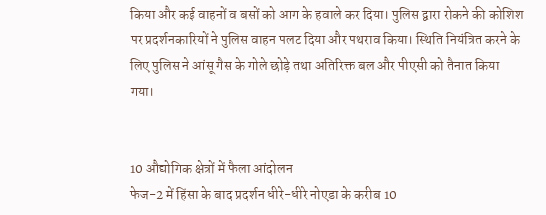किया और कई वाहनों व बसों को आग के हवाले कर दिया। पुलिस द्वारा रोकने की कोशिश पर प्रदर्शनकारियों ने पुलिस वाहन पलट दिया और पथराव किया। स्थिति नियंत्रित करने के लिए पुलिस ने आंसू गैस के गोले छोड़े तथा अतिरिक्त बल और पीएसी को तैनात किया गया।


10 औद्योगिक क्षेत्रों में फैला आंदोलन
फेज-2 में हिंसा के बाद प्रदर्शन धीरे-धीरे नोएडा के करीब 10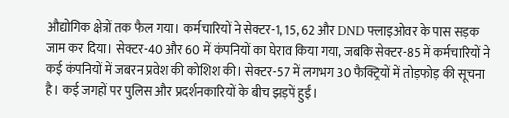औद्योगिक क्षेत्रों तक फैल गया। कर्मचारियों ने सेक्टर-1, 15, 62 और DND फ्लाइओवर के पास सड़क जाम कर दिया। सेक्टर-40 और 60 में कंपनियों का घेराव किया गया, जबकि सेक्टर-85 में कर्मचारियों ने कई कंपनियों में जबरन प्रवेश की कोशिश की। सेक्टर-57 में लगभग 30 फैक्ट्रियों में तोड़फोड़ की सूचना है। कई जगहों पर पुलिस और प्रदर्शनकारियों के बीच झड़पें हुईं।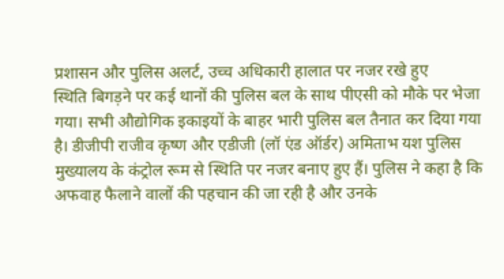प्रशासन और पुलिस अलर्ट, उच्च अधिकारी हालात पर नजर रखे हुए
स्थिति बिगड़ने पर कई थानों की पुलिस बल के साथ पीएसी को मौके पर भेजा गया। सभी औद्योगिक इकाइयों के बाहर भारी पुलिस बल तैनात कर दिया गया है। डीजीपी राजीव कृष्ण और एडीजी (लॉ एंड ऑर्डर) अमिताभ यश पुलिस मुख्यालय के कंट्रोल रूम से स्थिति पर नजर बनाए हुए हैं। पुलिस ने कहा है कि अफवाह फैलाने वालों की पहचान की जा रही है और उनके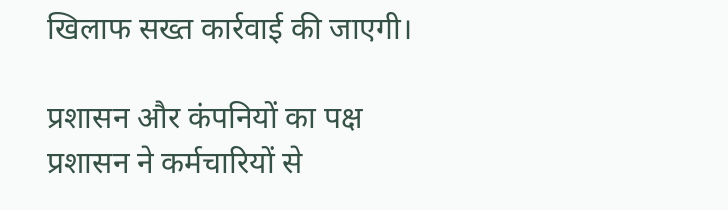खिलाफ सख्त कार्रवाई की जाएगी।

प्रशासन और कंपनियों का पक्ष
प्रशासन ने कर्मचारियों से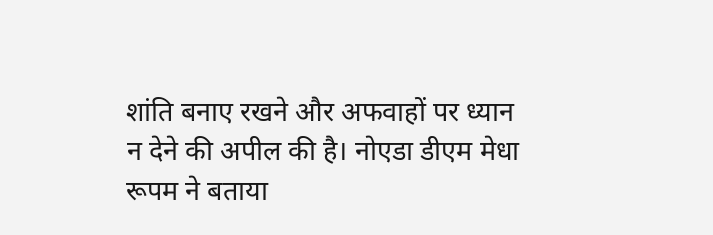शांति बनाए रखने और अफवाहों पर ध्यान न देने की अपील की है। नोएडा डीएम मेधा रूपम ने बताया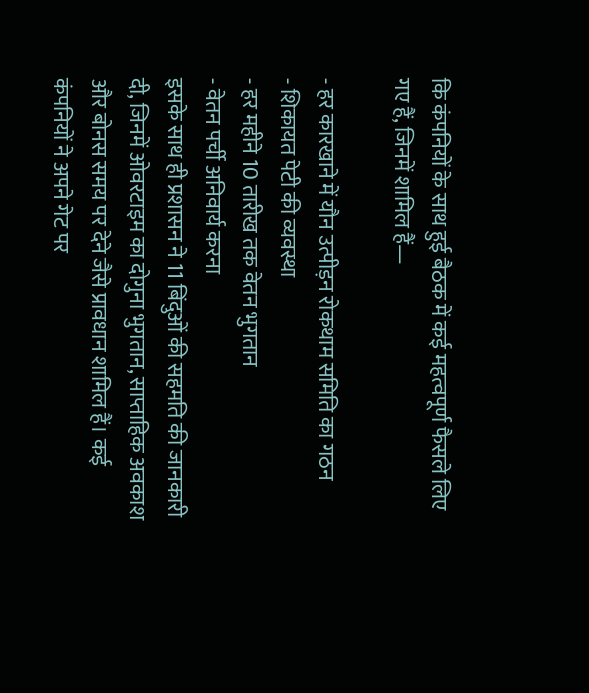कि कंपनियों के साथ हुई बैठक में कई महत्वपूर्ण फैसले लिए गए हैं, जिनमें शामिल हैं—

- हर कारखाने में यौन उत्पीड़न रोकथाम समिति का गठन
- शिकायत पेटी की व्यवस्था
- हर महीने 10 तारीख तक वेतन भुगतान
- वेतन पर्ची अनिवार्य करना
इसके साथ ही प्रशासन ने 11 बिंदुओं की सहमति की जानकारी दी, जिनमें ओवरटाइम का दोगुना भुगतान, साप्ताहिक अवकाश और बोनस समय पर देने जैसे प्रावधान शामिल हैं। कई कंपनियों ने अपने गेट पर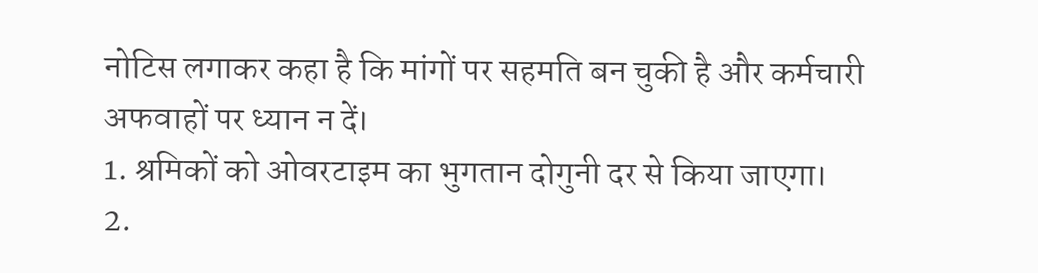नोटिस लगाकर कहा है कि मांगों पर सहमति बन चुकी है और कर्मचारी अफवाहों पर ध्यान न दें।
1. श्रमिकों को ओवरटाइम का भुगतान दोगुनी दर से किया जाएगा।
2.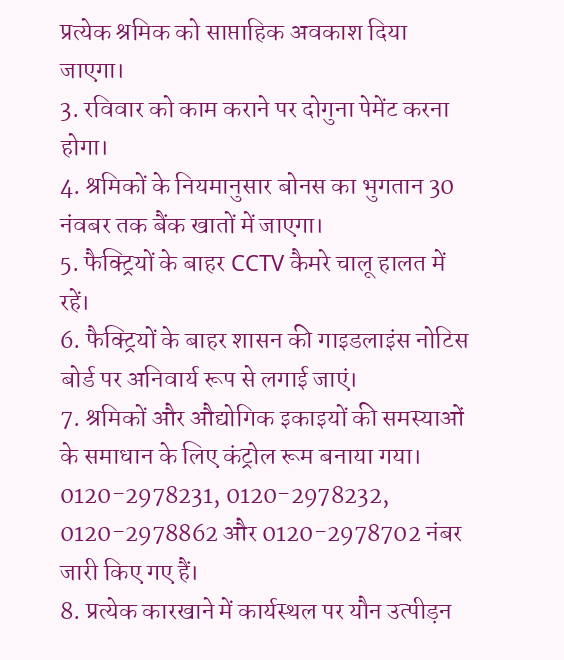प्रत्येक श्रमिक को साप्ताहिक अवकाश दिया जाएगा।
3. रविवार को काम कराने पर दोगुना पेमेंट करना होगा।
4. श्रमिकों के नियमानुसार बोनस का भुगतान 30 नंवबर तक बैंक खातों में जाएगा।
5. फैक्ट्रियों के बाहर CCTV कैमरे चालू हालत में रहें।
6. फैक्ट्रियों के बाहर शासन की गाइडलाइंस नोटिस बोर्ड पर अनिवार्य रूप से लगाई जाएं।
7. श्रमिकों और औद्योगिक इकाइयों की समस्याओं के समाधान के लिए कंट्रोल रूम बनाया गया। 0120-2978231, 0120-2978232, 0120-2978862 और 0120-2978702 नंबर जारी किए गए हैं।
8. प्रत्येक कारखाने में कार्यस्थल पर यौन उत्पीड़न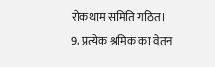रोकथाम समिति गठित।
9. प्रत्येक श्रमिक का वेतन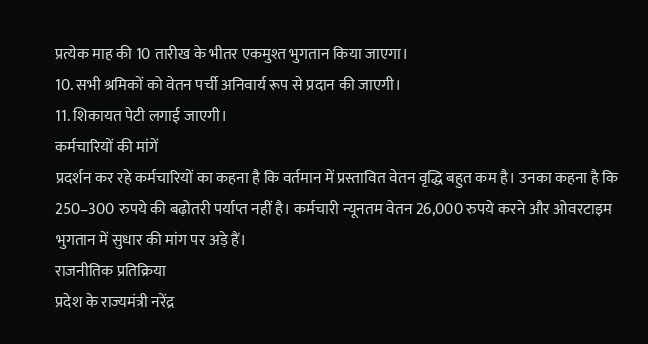प्रत्येक माह की 10 तारीख के भीतर एकमुश्त भुगतान किया जाएगा।
10. सभी श्रमिकों को वेतन पर्ची अनिवार्य रूप से प्रदान की जाएगी।
11. शिकायत पेटी लगाई जाएगी।
कर्मचारियों की मांगें
प्रदर्शन कर रहे कर्मचारियों का कहना है कि वर्तमान में प्रस्तावित वेतन वृद्धि बहुत कम है। उनका कहना है कि 250–300 रुपये की बढ़ोतरी पर्याप्त नहीं है। कर्मचारी न्यूनतम वेतन 26,000 रुपये करने और ओवरटाइम भुगतान में सुधार की मांग पर अड़े हैं।
राजनीतिक प्रतिक्रिया
प्रदेश के राज्यमंत्री नरेंद्र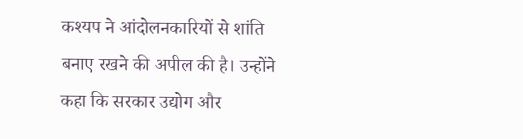कश्यप ने आंदोलनकारियों से शांति बनाए रखने की अपील की है। उन्होंने कहा कि सरकार उद्योग और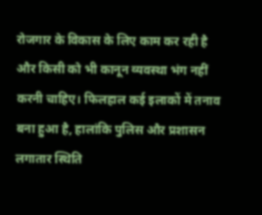रोजगार के विकास के लिए काम कर रही है और किसी को भी कानून व्यवस्था भंग नहीं करनी चाहिए। फिलहाल कई इलाकों में तनाव बना हुआ है, हालांकि पुलिस और प्रशासन लगातार स्थिति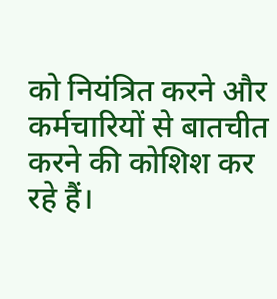को नियंत्रित करने और कर्मचारियों से बातचीत करने की कोशिश कर रहे हैं।